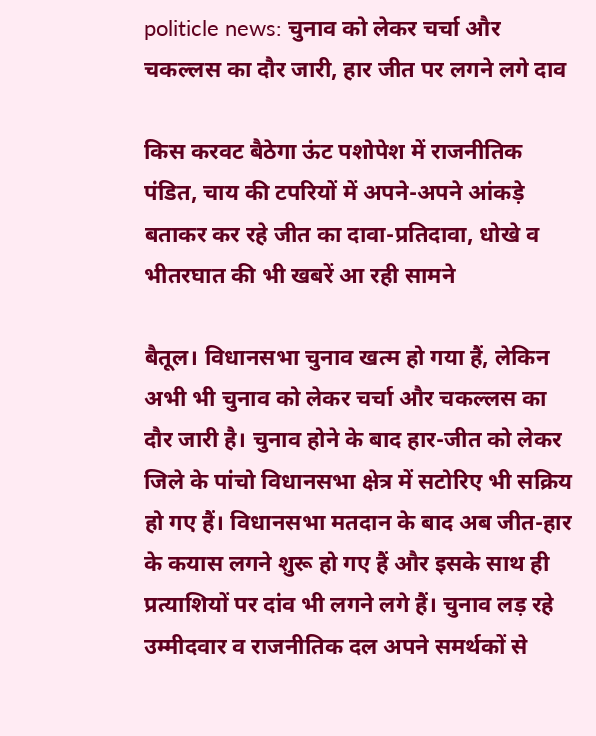politicle news: चुनाव को लेकर चर्चा और चकल्लस का दौर जारी, हार जीत पर लगने लगे दाव

किस करवट बैठेगा ऊंट पशोपेश में राजनीतिक पंडित, चाय की टपरियों में अपने-अपने आंकड़े बताकर कर रहे जीत का दावा-प्रतिदावा, धोखे व भीतरघात की भी खबरें आ रही सामने

बैतूल। विधानसभा चुनाव खत्म हो गया हैं, लेकिन अभी भी चुनाव को लेकर चर्चा और चकल्लस का दौर जारी है। चुनाव होने के बाद हार-जीत को लेकर जिले के पांचो विधानसभा क्षेत्र में सटोरिए भी सक्रिय हो गए हैं। विधानसभा मतदान के बाद अब जीत-हार के कयास लगने शुरू हो गए हैं और इसके साथ ही प्रत्याशियों पर दांव भी लगने लगे हैं। चुनाव लड़ रहे उम्मीदवार व राजनीतिक दल अपने समर्थकों से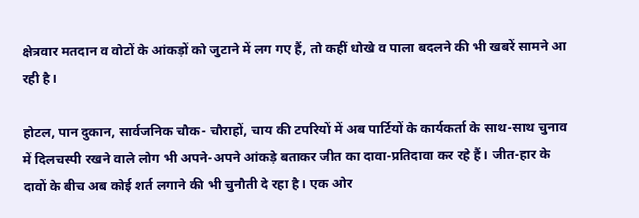क्षेत्रवार मतदान व वोटों के आंकड़ों को जुटाने में लग गए हैं, तो कहीं धोखे व पाला बदलने की भी खबरें सामने आ रही है।

होटल, पान दुकान, सार्वजनिक चौक- चौराहों, चाय की टपरियों में अब पार्टियों के कार्यकर्ता के साथ-साथ चुनाव में दिलचस्पी रखने वाले लोग भी अपने-अपने आंकड़े बताकर जीत का दावा-प्रतिदावा कर रहे हैं। जीत-हार के दावों के बीच अब कोई शर्त लगाने की भी चुनौती दे रहा है। एक ओर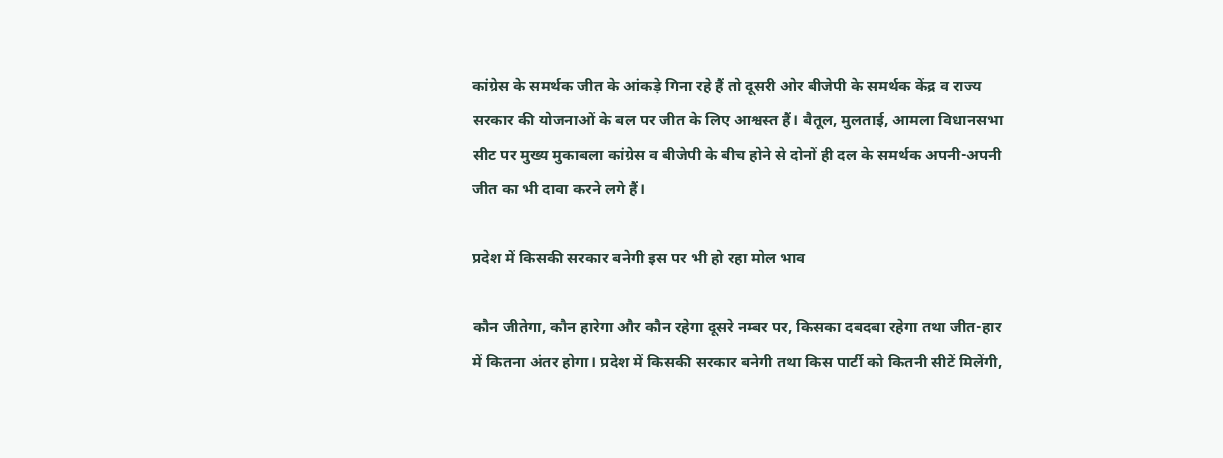कांग्रेस के समर्थक जीत के आंकड़े गिना रहे हैं तो दूसरी ओर बीजेपी के समर्थक केंद्र व राज्य सरकार की योजनाओं के बल पर जीत के लिए आश्वस्त हैं। बैतूल, मुलताई, आमला विधानसभा सीट पर मुख्य मुकाबला कांग्रेस व बीजेपी के बीच होने से दोनों ही दल के समर्थक अपनी-अपनी जीत का भी दावा करने लगे हैं।

प्रदेश में किसकी सरकार बनेगी इस पर भी हो रहा मोल भाव

कौन जीतेगा, कौन हारेगा और कौन रहेगा दूसरे नम्बर पर, किसका दबदबा रहेगा तथा जीत-हार में कितना अंतर होगा। प्रदेश में किसकी सरकार बनेगी तथा किस पार्टी को कितनी सीटें मिलेंगी,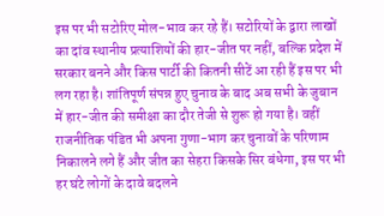इस पर भी सटोरिए मोल-भाव कर रहे हैं। सटोरियों के द्वारा लाखों का दांव स्थानीय प्रत्याशियों की हार-जीत पर नहीं, बल्कि प्रदेश में सरकार बनने और किस पार्टी की कितनी सीटें आ रही हैं इस पर भी लग रहा है। शांतिपूर्ण संपन्न हुए चुनाव के बाद अब सभी के जुबान में हार-जीत की समीक्षा का दौर तेजी से शुरू हो गया है। वहीं राजनीतिक पंडित भी अपना गुणा-भाग कर चुनावों के परिणाम निकालने लगे हैं और जीत का सेहरा किसके सिर बंधेगा, इस पर भी हर घंटे लोगों के दावे बदलने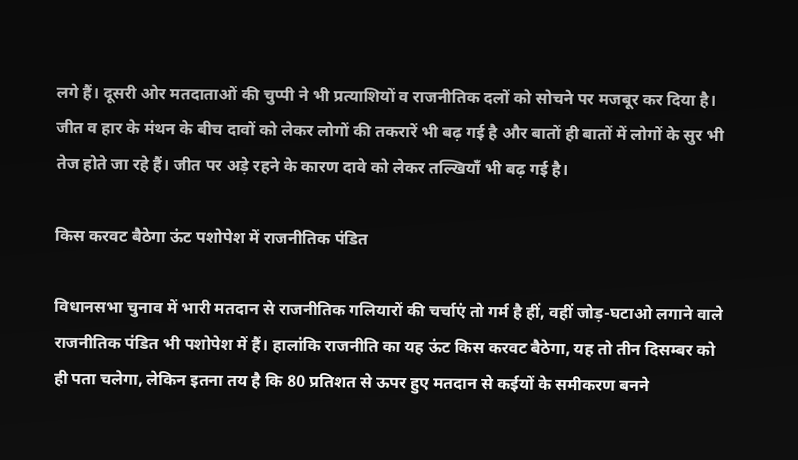लगे हैं। दूसरी ओर मतदाताओं की चुप्पी ने भी प्रत्याशियों व राजनीतिक दलों को सोचने पर मजबूर कर दिया है। जीत व हार के मंथन के बीच दावों को लेकर लोगों की तकरारें भी बढ़ गई है और बातों ही बातों में लोगों के सुर भी तेज होते जा रहे हैं। जीत पर अड़े रहने के कारण दावे को लेकर तल्खियाँ भी बढ़ गई है।

किस करवट बैठेगा ऊंट पशोपेश में राजनीतिक पंडित

विधानसभा चुनाव में भारी मतदान से राजनीतिक गलियारों की चर्चाएं तो गर्म है हीं, वहीं जोड़-घटाओ लगाने वाले राजनीतिक पंडित भी पशोपेश में हैं। हालांकि राजनीति का यह ऊंट किस करवट बैठेगा, यह तो तीन दिसम्बर को ही पता चलेगा, लेकिन इतना तय है कि 80 प्रतिशत से ऊपर हुए मतदान से कईयों के समीकरण बनने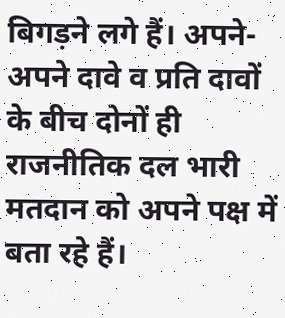बिगड़ने लगे हैं। अपने-अपने दावे व प्रति दावों के बीच दोनों ही राजनीतिक दल भारी मतदान को अपने पक्ष में बता रहे हैं।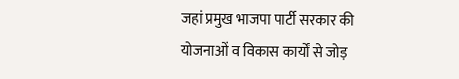जहां प्रमुख भाजपा पार्टी सरकार की योजनाओं व विकास कार्यों से जोड़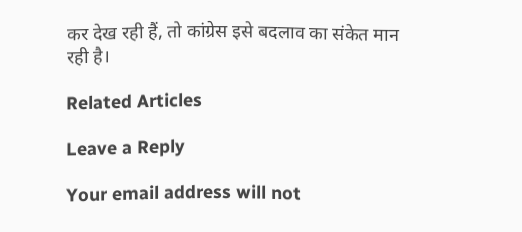कर देख रही हैं, तो कांग्रेस इसे बदलाव का संकेत मान रही है।

Related Articles

Leave a Reply

Your email address will not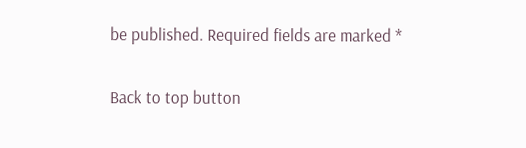be published. Required fields are marked *

Back to top button